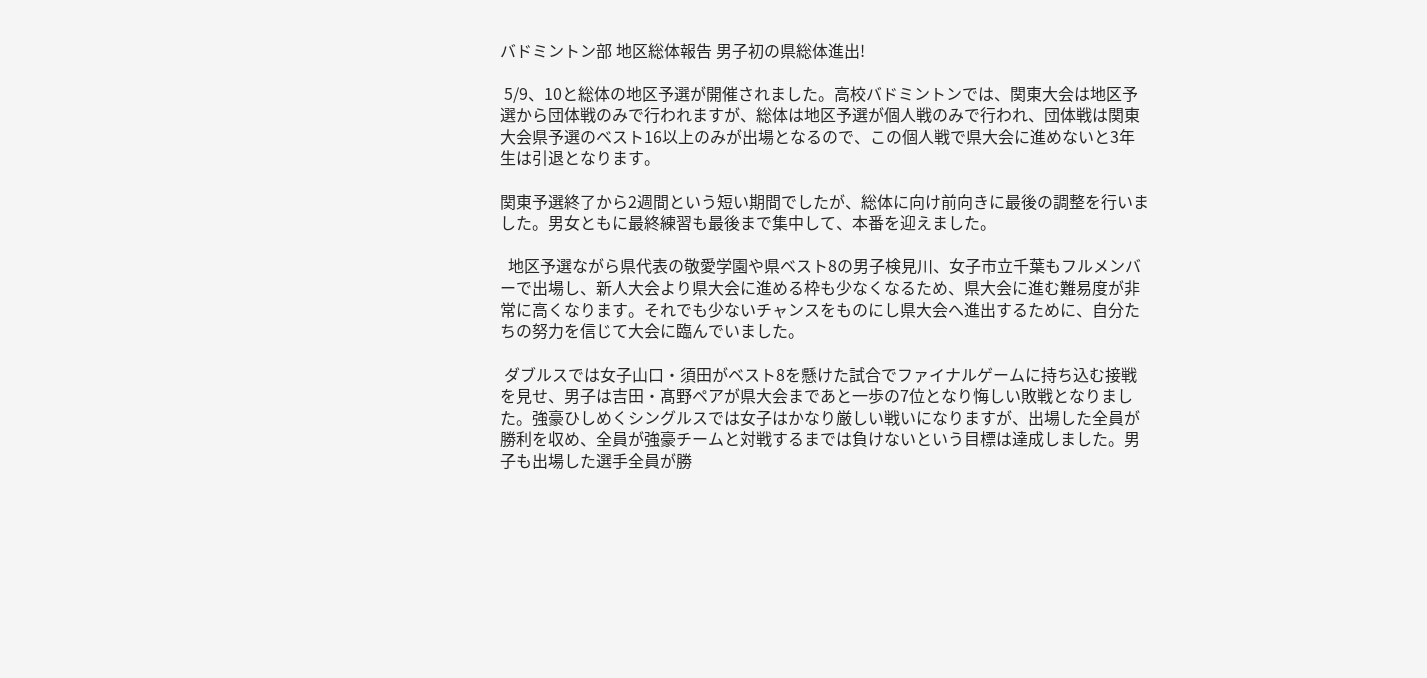バドミントン部 地区総体報告 男子初の県総体進出!

 5/9、10と総体の地区予選が開催されました。高校バドミントンでは、関東大会は地区予選から団体戦のみで行われますが、総体は地区予選が個人戦のみで行われ、団体戦は関東大会県予選のベスト16以上のみが出場となるので、この個人戦で県大会に進めないと3年生は引退となります。

関東予選終了から2週間という短い期間でしたが、総体に向け前向きに最後の調整を行いました。男女ともに最終練習も最後まで集中して、本番を迎えました。

  地区予選ながら県代表の敬愛学園や県ベスト8の男子検見川、女子市立千葉もフルメンバーで出場し、新人大会より県大会に進める枠も少なくなるため、県大会に進む難易度が非常に高くなります。それでも少ないチャンスをものにし県大会へ進出するために、自分たちの努力を信じて大会に臨んでいました。

 ダブルスでは女子山口・須田がベスト8を懸けた試合でファイナルゲームに持ち込む接戦を見せ、男子は吉田・髙野ペアが県大会まであと一歩の7位となり悔しい敗戦となりました。強豪ひしめくシングルスでは女子はかなり厳しい戦いになりますが、出場した全員が勝利を収め、全員が強豪チームと対戦するまでは負けないという目標は達成しました。男子も出場した選手全員が勝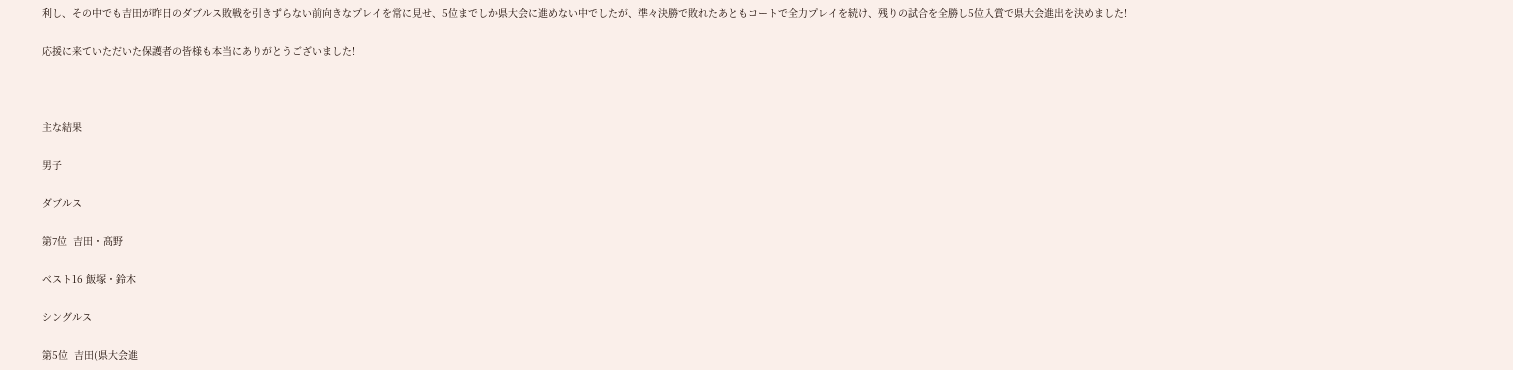利し、その中でも吉田が昨日のダブルス敗戦を引きずらない前向きなプレイを常に見せ、5位までしか県大会に進めない中でしたが、準々決勝で敗れたあともコートで全力プレイを続け、残りの試合を全勝し5位入賞で県大会進出を決めました!

応援に来ていただいた保護者の皆様も本当にありがとうございました!



主な結果

男子

ダブルス

第7位  吉田・髙野

ベスト16 飯塚・鈴木

シングルス

第5位  吉田(県大会進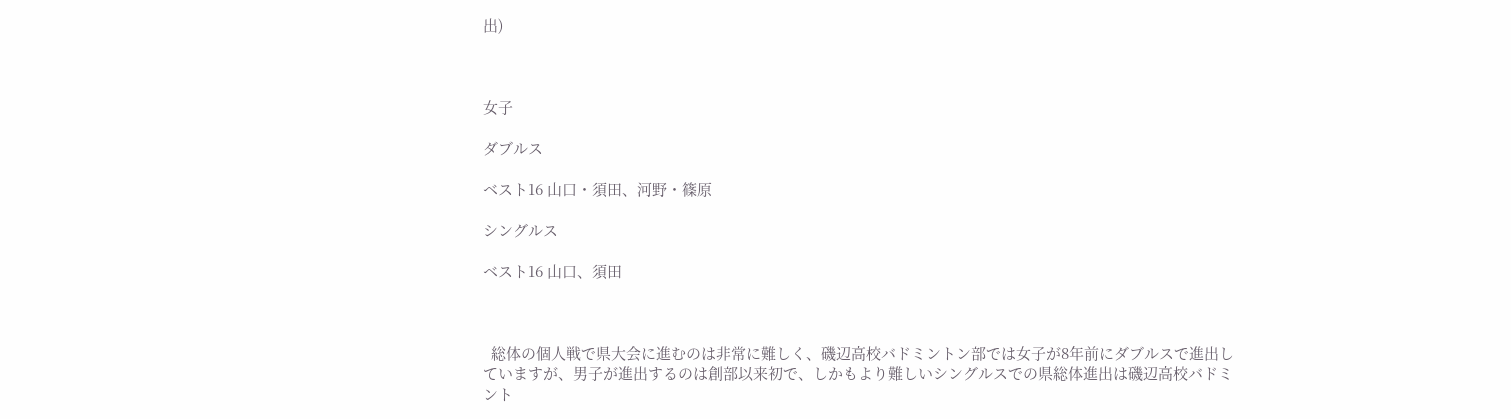出)



女子

ダブルス

ベスト16 山口・須田、河野・篠原

シングルス

ベスト16 山口、須田



  総体の個人戦で県大会に進むのは非常に難しく、磯辺高校バドミントン部では女子が8年前にダブルスで進出していますが、男子が進出するのは創部以来初で、しかもより難しいシングルスでの県総体進出は磯辺高校バドミント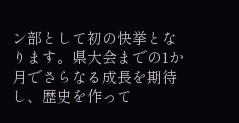ン部として初の快挙となります。県大会までの1か月でさらなる成長を期待し、歴史を作って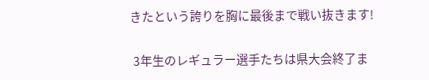きたという誇りを胸に最後まで戦い抜きます!

 3年生のレギュラー選手たちは県大会終了ま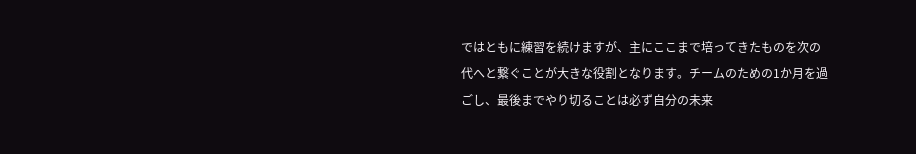ではともに練習を続けますが、主にここまで培ってきたものを次の代へと繋ぐことが大きな役割となります。チームのための1か月を過ごし、最後までやり切ることは必ず自分の未来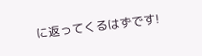に返ってくるはずです!